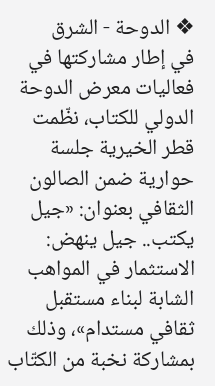❖ الدوحة - الشرق
في إطار مشاركتها في فعاليات معرض الدوحة الدولي للكتاب، نظّمت قطر الخيرية جلسة حوارية ضمن الصالون الثقافي بعنوان: «جيل يكتب.. جيل ينهض: الاستثمار في المواهب الشابة لبناء مستقبل ثقافي مستدام»، وذلك بمشاركة نخبة من الكتّاب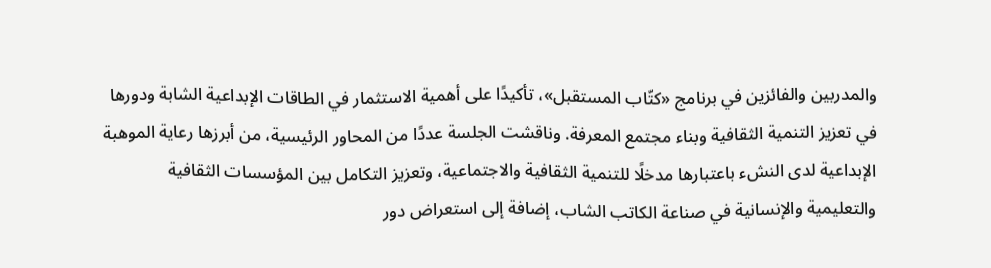والمدربين والفائزين في برنامج «كتّاب المستقبل»، تأكيدًا على أهمية الاستثمار في الطاقات الإبداعية الشابة ودورها في تعزيز التنمية الثقافية وبناء مجتمع المعرفة. وناقشت الجلسة عددًا من المحاور الرئيسية، من أبرزها رعاية الموهبة الإبداعية لدى النشء باعتبارها مدخلًا للتنمية الثقافية والاجتماعية، وتعزيز التكامل بين المؤسسات الثقافية والتعليمية والإنسانية في صناعة الكاتب الشاب، إضافة إلى استعراض دور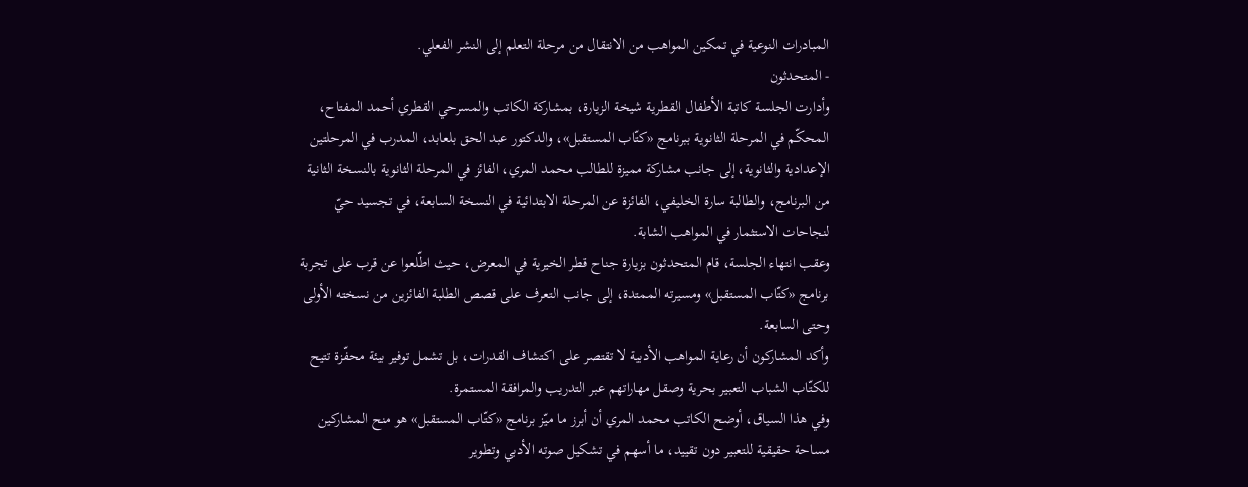المبادرات النوعية في تمكين المواهب من الانتقال من مرحلة التعلم إلى النشر الفعلي.
- المتحدثون
وأدارت الجلسة كاتبة الأطفال القطرية شيخة الزيارة، بمشاركة الكاتب والمسرحي القطري أحمد المفتاح، المحكّم في المرحلة الثانوية ببرنامج «كتّاب المستقبل»، والدكتور عبد الحق بلعابد، المدرب في المرحلتين الإعدادية والثانوية، إلى جانب مشاركة مميزة للطالب محمد المري، الفائز في المرحلة الثانوية بالنسخة الثانية من البرنامج، والطالبة سارة الخليفي، الفائزة عن المرحلة الابتدائية في النسخة السابعة، في تجسيد حيّ لنجاحات الاستثمار في المواهب الشابة.
وعقب انتهاء الجلسة، قام المتحدثون بزيارة جناح قطر الخيرية في المعرض، حيث اطّلعوا عن قرب على تجربة برنامج «كتّاب المستقبل» ومسيرته الممتدة، إلى جانب التعرف على قصص الطلبة الفائزين من نسخته الأولى وحتى السابعة.
وأكد المشاركون أن رعاية المواهب الأدبية لا تقتصر على اكتشاف القدرات، بل تشمل توفير بيئة محفّزة تتيح للكتّاب الشباب التعبير بحرية وصقل مهاراتهم عبر التدريب والمرافقة المستمرة.
وفي هذا السياق، أوضح الكاتب محمد المري أن أبرز ما ميّز برنامج «كتّاب المستقبل» هو منح المشاركين مساحة حقيقية للتعبير دون تقييد، ما أسهم في تشكيل صوته الأدبي وتطوير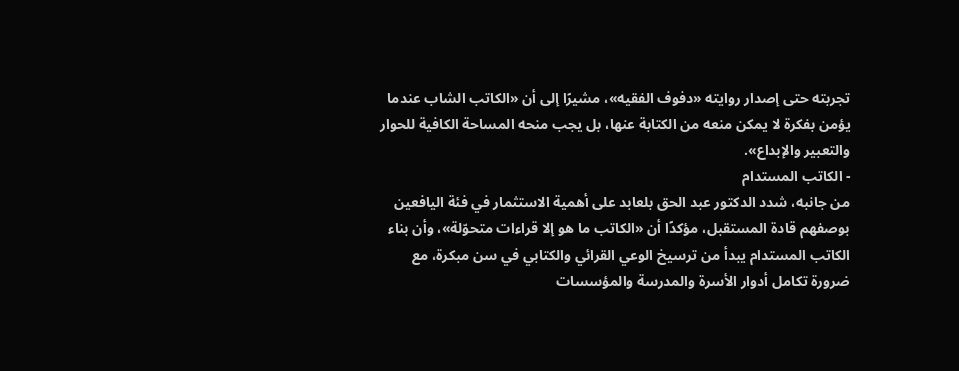تجربته حتى إصدار روايته «دفوف الفقيه»، مشيرًا إلى أن «الكاتب الشاب عندما يؤمن بفكرة لا يمكن منعه من الكتابة عنها، بل يجب منحه المساحة الكافية للحوار والتعبير والإبداع».
- الكاتب المستدام
من جانبه، شدد الدكتور عبد الحق بلعابد على أهمية الاستثمار في فئة اليافعين بوصفهم قادة المستقبل، مؤكدًا أن «الكاتب ما هو إلا قراءات متحوّلة»، وأن بناء الكاتب المستدام يبدأ من ترسيخ الوعي القرائي والكتابي في سن مبكرة، مع ضرورة تكامل أدوار الأسرة والمدرسة والمؤسسات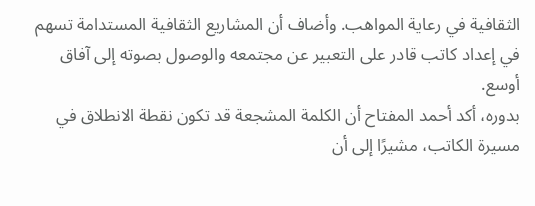الثقافية في رعاية المواهب. وأضاف أن المشاريع الثقافية المستدامة تسهم في إعداد كاتب قادر على التعبير عن مجتمعه والوصول بصوته إلى آفاق أوسع.
بدوره، أكد أحمد المفتاح أن الكلمة المشجعة قد تكون نقطة الانطلاق في مسيرة الكاتب، مشيرًا إلى أن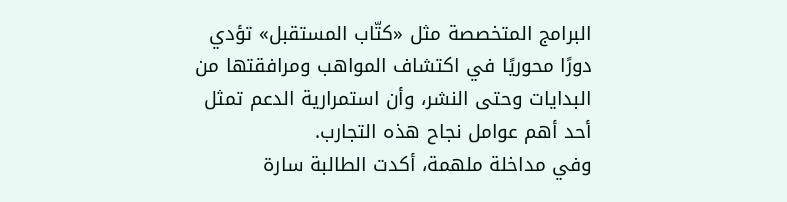البرامج المتخصصة مثل «كتّاب المستقبل» تؤدي دورًا محوريًا في اكتشاف المواهب ومرافقتها من البدايات وحتى النشر، وأن استمرارية الدعم تمثل أحد أهم عوامل نجاح هذه التجارب.
وفي مداخلة ملهمة، أكدت الطالبة سارة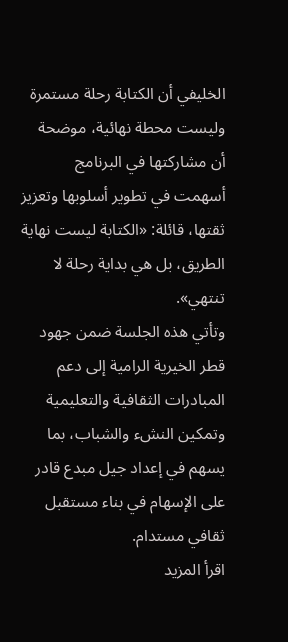الخليفي أن الكتابة رحلة مستمرة وليست محطة نهائية، موضحة أن مشاركتها في البرنامج أسهمت في تطوير أسلوبها وتعزيز ثقتها، قائلة: «الكتابة ليست نهاية الطريق، بل هي بداية رحلة لا تنتهي».
وتأتي هذه الجلسة ضمن جهود قطر الخيرية الرامية إلى دعم المبادرات الثقافية والتعليمية وتمكين النشء والشباب، بما يسهم في إعداد جيل مبدع قادر على الإسهام في بناء مستقبل ثقافي مستدام.
اقرأ المزيد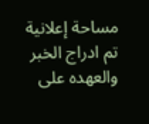مساحة إعلانية
تم ادراج الخبر والعهده على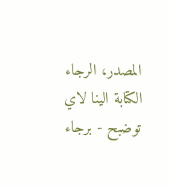المصدر، الرجاء الكتابة الينا لاي توضبح - برجاء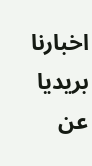اخبارنا بريديا عن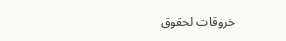خروقات لحقوق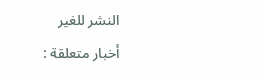النشر للغير
أخبار متعلقة :